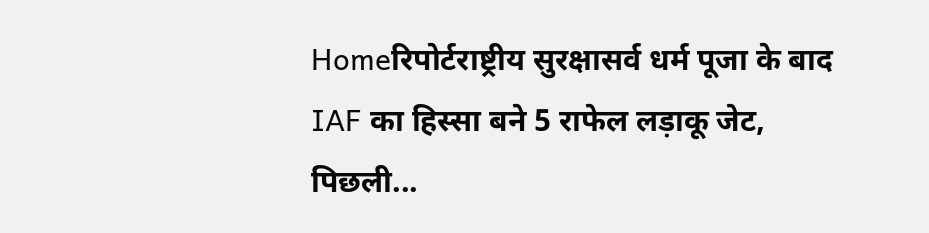Homeरिपोर्टराष्ट्रीय सुरक्षासर्व धर्म पूजा के बाद IAF का हिस्सा बने 5 राफेल लड़ाकू जेट, पिछली...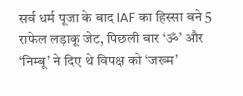सर्व धर्म पूजा के बाद IAF का हिस्सा बने 5 राफेल लड़ाकू जेट, पिछली बार ‘ॐ’ और ‘निम्बू’ ने दिए थे विपक्ष को ‘जख्म’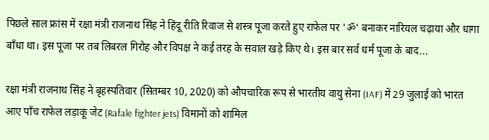पिछले साल फ्रांस में रक्षा मंत्री राजनाथ सिंह ने हिंदू रीति रिवाज से शस्त्र पूजा करते हुए राफेल पर 'ॐ' बनाकर नारियल चढ़ाया और धागा बाँधा था। इस पूजा पर तब लिबरल गिरोह और विपक्ष ने कई तरह के सवाल खड़े किए थे। इस बार सर्व धर्म पूजा के बाद...

रक्षा मंत्री राजनाथ सिंह ने बृहस्पतिवार (सितम्बर 10, 2020) को औपचारिक रूप से भारतीय वायु सेना (IAF) में 29 जुलाई को भारत आए पाँच राफेल लड़ाकू जेट (Rafale fighter jets) विमानों को शामिल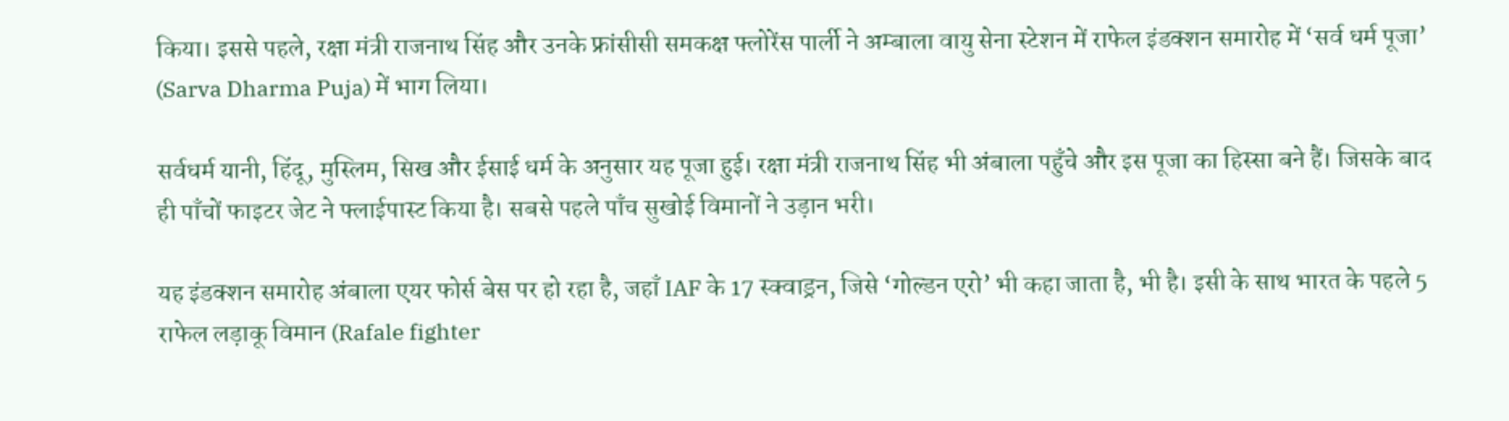किया। इससे पहले, रक्षा मंत्री राजनाथ सिंह और उनके फ्रांसीसी समकक्ष फ्लोरेंस पार्ली ने अम्बाला वायु सेना स्टेशन में राफेल इंडक्शन समारोह में ‘सर्व धर्म पूजा’ (Sarva Dharma Puja) में भाग लिया।

सर्वधर्म यानी, हिंदू, मुस्लिम, सिख और ईसाई धर्म के अनुसार यह पूजा हुई। रक्षा मंत्री राजनाथ सिंह भी अंबाला पहुँचे और इस पूजा का हिस्सा बने हैं। जिसके बाद ही पाँचों फाइटर जेट ने फ्लाईपास्ट किया है। सबसे पहले पाँच सुखोई विमानों ने उड़ान भरी।

यह इंडक्शन समारोह अंबाला एयर फोर्स बेस पर हो रहा है, जहाँ IAF के 17 स्क्वाड्रन, जिसे ‘गोल्डन एरो’ भी कहा जाता है, भी है। इसी के साथ भारत के पहले 5 राफेल लड़ाकू विमान (Rafale fighter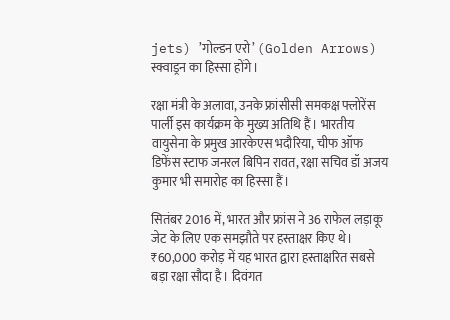jets) ’गोल्डन एरो’ (Golden Arrows) स्क्वाड्रन का हिस्सा होंगे।

रक्षा मंत्री के अलावा, उनके फ्रांसीसी समकक्ष फ्लोरेंस पार्ली इस कार्यक्रम के मुख्य अतिथि हैं। भारतीय वायुसेना के प्रमुख आरकेएस भदौरिया, चीफ ऑफ डिफेंस स्टाफ जनरल बिपिन रावत, रक्षा सचिव डॉ अजय कुमार भी समारोह का हिस्सा हैं।

सितंबर 2016 में, भारत और फ्रांस ने 36 राफेल लड़ाकू जेट के लिए एक समझौते पर हस्ताक्षर किए थे। ₹60,000 करोड़ में यह भारत द्वारा हस्ताक्षरित सबसे बड़ा रक्षा सौदा है। दिवंगत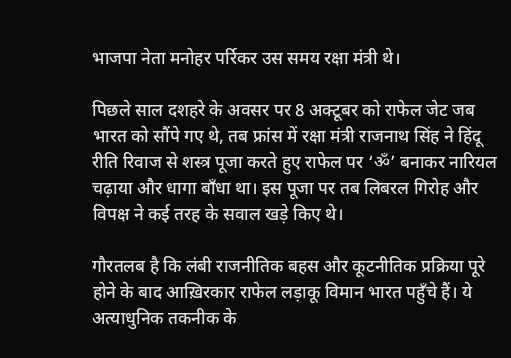भाजपा नेता मनोहर पर्रिकर उस समय रक्षा मंत्री थे।

पिछले साल दशहरे के अवसर पर 8 अक्टूबर को राफेल जेट जब भारत को सौंपे गए थे, तब फ्रांस में रक्षा मंत्री राजनाथ सिंह ने हिंदू रीति रिवाज से शस्त्र पूजा करते हुए राफेल पर ‘ॐ’ बनाकर नारियल चढ़ाया और धागा बाँधा था। इस पूजा पर तब लिबरल गिरोह और विपक्ष ने कई तरह के सवाल खड़े किए थे।

गौरतलब है कि लंबी राजनीतिक बहस और कूटनीतिक प्रक्रिया पूरे होने के बाद आख़िरकार राफेल लड़ाकू विमान भारत पहुँचे हैं। ये अत्याधुनिक तकनीक के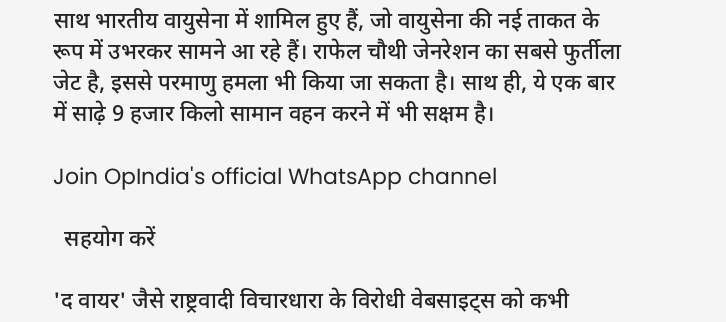साथ भारतीय वायुसेना में शामिल हुए हैं, जो वायुसेना की नई ताकत के रूप में उभरकर सामने आ रहे हैं। राफेल चौथी जेनरेशन का सबसे फुर्तीला जेट है, इससे परमाणु हमला भी किया जा सकता है। साथ ही, ये एक बार में साढ़े 9 हजार किलो सामान वहन करने में भी सक्षम है।

Join OpIndia's official WhatsApp channel

  सहयोग करें

'द वायर' जैसे राष्ट्रवादी विचारधारा के विरोधी वेबसाइट्स को कभी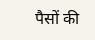पैसों की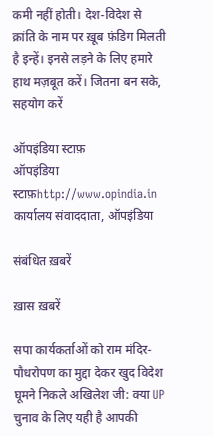कमी नहीं होती। देश-विदेश से क्रांति के नाम पर ख़ूब फ़ंडिग मिलती है इन्हें। इनसे लड़ने के लिए हमारे हाथ मज़बूत करें। जितना बन सके, सहयोग करें

ऑपइंडिया स्टाफ़
ऑपइंडिया स्टाफ़http://www.opindia.in
कार्यालय संवाददाता, ऑपइंडिया

संबंधित ख़बरें

ख़ास ख़बरें

सपा कार्यकर्ताओं को राम मंदिर-पौधरोपण का मुद्दा देकर खुद विदेश घूमने निकले अखिलेश जी: क्या UP चुनाव के लिए यही है आपकी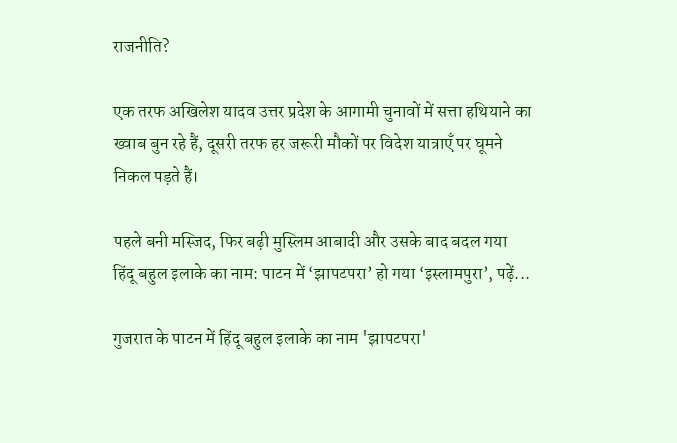राजनीति?

एक तरफ अखिलेश यादव उत्तर प्रदेश के आगामी चुनावों में सत्ता हथियाने का ख्वाब बुन रहे हैं, दूसरी तरफ हर जरूरी मौकों पर विदेश यात्राएँ पर घूमने निकल पड़ते हैं।

पहले बनी मस्जिद, फिर बढ़ी मुस्लिम आबादी और उसके बाद बदल गया हिंदू बहुल इलाके का नाम: पाटन में ‘झापटपरा’ हो गया ‘इस्लामपुरा’, पढ़ें...

गुजरात के पाटन में हिंदू बहुल इलाके का नाम 'झापटपरा'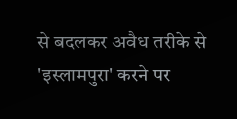से बदलकर अवैध तरीके से 'इस्लामपुरा' करने पर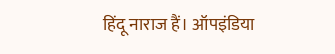हिंदू नाराज हैं। ऑपइंडिया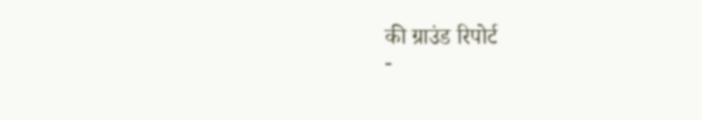की ग्राउंड रिपोर्ट
-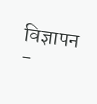विज्ञापन -